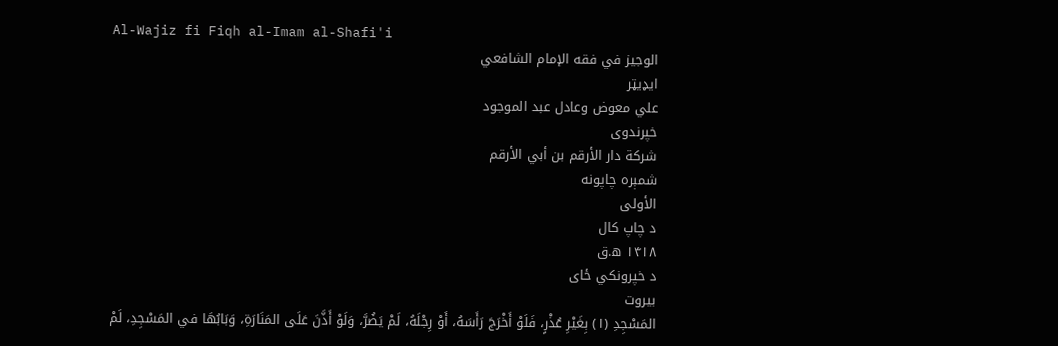Al-Wajiz fi Fiqh al-Imam al-Shafi'i
الوجيز في فقه الإمام الشافعي
ایډیټر
علي معوض وعادل عبد الموجود
خپرندوی
شركة دار الأرقم بن أبي الأرقم
شمېره چاپونه
الأولى
د چاپ کال
۱۴۱۸ ه.ق
د خپرونکي ځای
بيروت
المَسْجِدِ (١) بِغَيْرِ عُذْرٍ، فَلَوْ أَخْرَجَ رَأَسَهُ، أَوْ رِجْلَهُ، لَمْ يَضُرَّ، وَلَوْ أَذَّنَ عَلَى المَنَارَةِ، وَبَابُهَا في المَسْجِدِ، لَمْ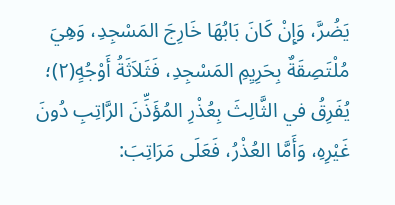يَضُرَّ، وَإِنْ كَانَ بَابُهَا خَارِجَ المَسْجِدِ، وَهِيَ مُلْتَصِقَةٌ بِحَرِيِمِ المَسْجِدِ، فَثَلاَثَةُ أَوْجُهٍ(٢)؛ يُفَرِقُ في الثَّالِثَ بِعُذْرِ المُؤَذِّنَ الرَّاتِبِ دُونَ غَيْرِهِ، وَأَمَّا العُذْرُ، فَعَلَى مَرَاتِبَ: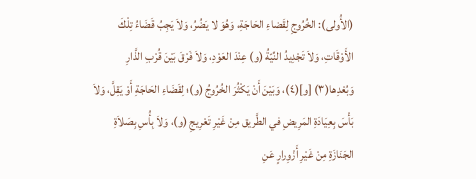(الأُولى): الخُرُوجِ لِقَضاءِ الحَاجَةِ، وَهُوَ لا يَضُرُ، وَلاَ يَجِبُ قَضَاءُ تِلْكَ الأَوْقَاتِ، وَلاَ تَجْدِيدُ النِّيّةُ (و) عِنْدَ العَوْدِ، وَلاَ فَرْقَ بَيْنَ قُرْبِ الذَّارِ وَبُعْدِها(٣) [و](٤)، وَبَيْنَ أَنْ يَكْثُرَ الخُرُوجُ (و)؛ لِقَضَاءِ الحَاجَةِ أَوْ يَقِلَّ، وَلاَ بَأْسَ بِعِيَادَةِ المَرِيضِ في الطَّريق مِنْ غَيْرِ تَعْرِيجِ (و)، وَلاَ بِأُسِ بِصَلاَةِ الجَنَازَةِ مِنْ غَيْرِ أَزْوِرارٍ عَنِ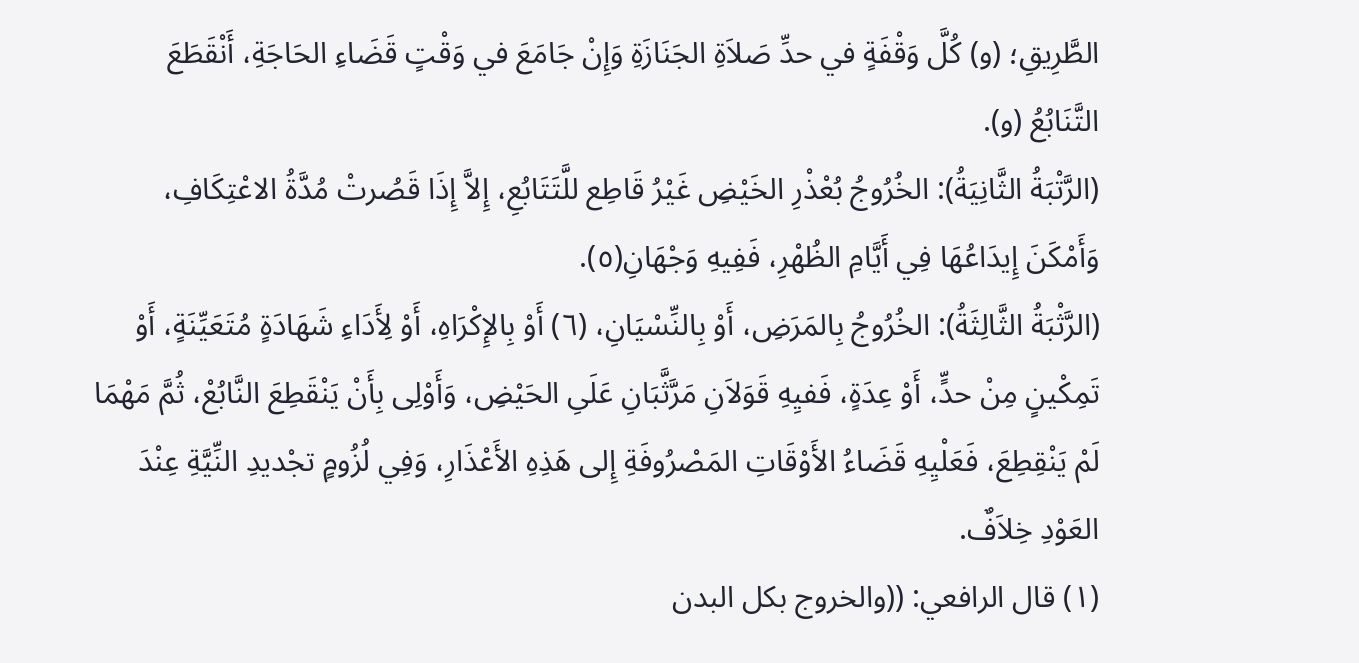الطَّرِيقِ؛ (و) كُلَّ وَقْفَةٍ في حدِّ صَلاَةِ الجَنَازَةِ وَإِنْ جَامَعَ في وَقْتٍ قَضَاءِ الحَاجَةِ، أَنْقَطَعَ التَّنَابُعُ (و).
(الرَّتْبَةُ الثَّانِيَةُ): الخُرُوجُ بُعْذْرِ الخَيْضِ غَيْرُ قَاطِع للَّتَتَابُعِ، إِلاَّ إِذَا قَصُرتْ مُدَّةُ الاعْتِكَافِ، وَأَمْكَنَ إِيدَاعُهَا فِي أَيَّامِ الظُهْرِ، فَفِيهِ وَجْهَانِ(٥).
(الرَّثْبَةُ الثَّالِثَةُ): الخُرُوجُ بِالمَرَضِ، أَوْ بِالنِّسْيَانِ، (٦) أَوْ بِالإِكْرَاهِ، أَوْ لِأَدَاءِ شَهَادَةٍ مُتَعَيِّنَةٍ، أَوْ تَمِكْينٍ مِنْ حدٍّ، أَوْ عِدَةٍ، فَفيِهِ قَوَلاَنِ مَرَّثَّبَانِ عَلَىِ الحَيْضِ، وَأَوْلِى بِأَنْ يَنْقَطِعَ النَّابُعْ، ثُمَّ مَهْمَا لَمْ يَنْقِطِعَ، فَعَلْيِهِ قَضَاءُ الأَوْقَاتِ المَصْرُوفَةِ إِلى هَذِهِ الأَعْذَارِ، وَفِي لُزُومٍ تجْديدِ النِّيَّةِ عِنْدَ العَوْدِ خِلاَفٌ.
(١) قال الرافعي: ((والخروج بكل البدن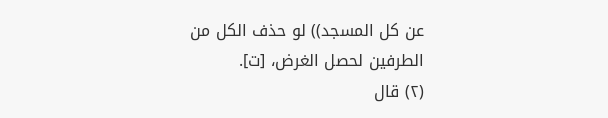عن كل المسجد)) لو حذف الكل من الطرفين لحصل الغرض، [ت].
(٢) قال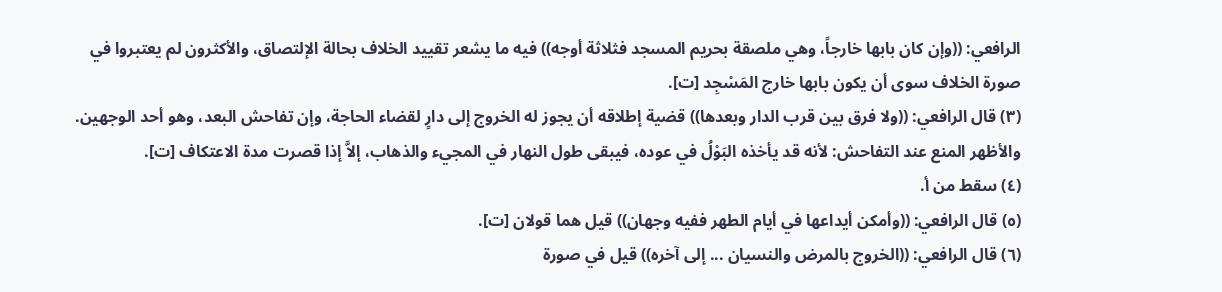الرافعي: ((وإن كان بابها خارجاً، وهي ملصقة بحريم المسجد فثلاثة أوجه)) فيه ما يشعر تقييد الخلاف بحالة الإلتصاق، والأكثرون لم يعتبروا في صورة الخلاف سوى أن يكون بابها خارج المَسْجِد [ت].
(٣) قال الرافعي: ((ولا فرق بين قرب الدار وبعدها)) قضية إطلاقه أن يجوز له الخروج إلى دارٍ لقضاء الحاجة، وإن تفاحش البعد، وهو أحد الوجهين. والأظهر المنع عند التفاحش: لأنه قد يأخذه البَوْلُ في عوده، فيبقى طول النهار في المجيء والذهاب، إلاَّ إذا قصرت مدة الاعتكاف [ت].
(٤) سقط من أ.
(٥) قال الرافعي: ((وأمكن أيداعها في أيام الطهر ففيه وجهان)) قيل هما قولان [ت].
(٦) قال الرافعي: ((الخروج بالمرض والنسيان ... إلى آخره)) قيل في صورة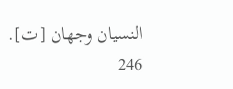النسيان وجهان [ت].
246